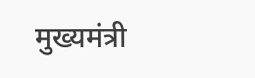मुख्यमंत्री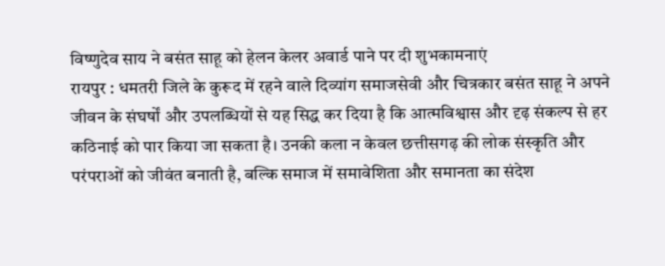विष्णुदेव साय ने बसंत साहू को हेलन केलर अवार्ड पाने पर दी शुभकामनाएं
रायपुर : धमतरी जिले के कुरूद में रहने वाले दिव्यांग समाजसेवी और चित्रकार बसंत साहू ने अपने जीवन के संघर्षों और उपलब्धियों से यह सिद्ध कर दिया है कि आत्मविश्वास और दृढ़ संकल्प से हर कठिनाई को पार किया जा सकता है। उनकी कला न केवल छत्तीसगढ़ की लोक संस्कृति और परंपराओं को जीवंत बनाती है, बल्कि समाज में समावेशिता और समानता का संदेश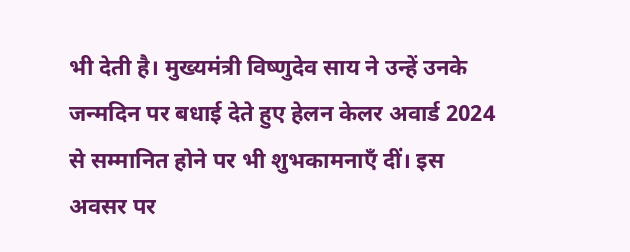भी देती है। मुख्यमंत्री विष्णुदेव साय ने उन्हें उनके जन्मदिन पर बधाई देते हुए हेलन केलर अवार्ड 2024 से सम्मानित होने पर भी शुभकामनाएँ दीं। इस अवसर पर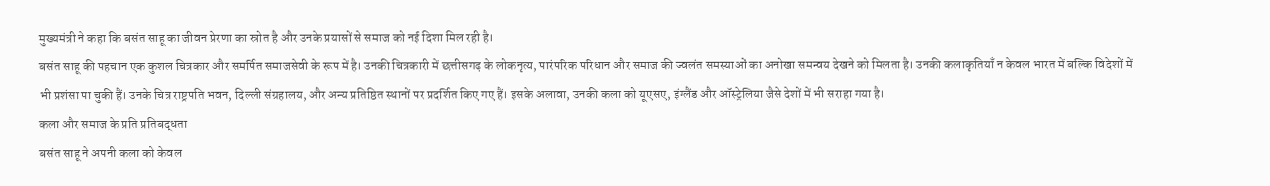मुख्यमंत्री ने कहा कि बसंत साहू का जीवन प्रेरणा का स्रोत है और उनके प्रयासों से समाज को नई दिशा मिल रही है।
बसंत साहू की पहचान एक कुशल चित्रकार और समर्पित समाजसेवी के रूप में है। उनकी चित्रकारी में छत्तीसगढ़ के लोकनृत्य, पारंपरिक परिधान और समाज की ज्वलंत समस्याओं का अनोखा समन्वय देखने को मिलता है। उनकी कलाकृतियाँ न केवल भारत में बल्कि विदेशों में भी प्रशंसा पा चुकी हैं। उनके चित्र राष्ट्रपति भवन, दिल्ली संग्रहालय, और अन्य प्रतिष्ठित स्थानों पर प्रदर्शित किए गए हैं। इसके अलावा, उनकी कला को यूएसए, इंग्लैंड और ऑस्ट्रेलिया जैसे देशों में भी सराहा गया है।
कला और समाज के प्रति प्रतिबद्धता
बसंत साहू ने अपनी कला को केवल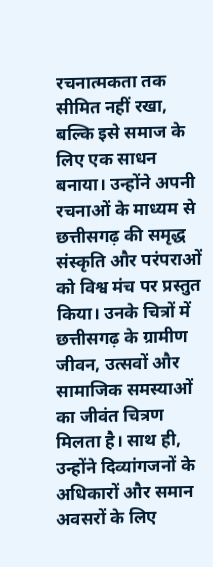रचनात्मकता तक सीमित नहीं रखा, बल्कि इसे समाज के लिए एक साधन बनाया। उन्होंने अपनी रचनाओं के माध्यम से छत्तीसगढ़ की समृद्ध संस्कृति और परंपराओं को विश्व मंच पर प्रस्तुत किया। उनके चित्रों में छत्तीसगढ़ के ग्रामीण जीवन, उत्सवों और सामाजिक समस्याओं का जीवंत चित्रण मिलता है। साथ ही, उन्होंने दिव्यांगजनों के अधिकारों और समान अवसरों के लिए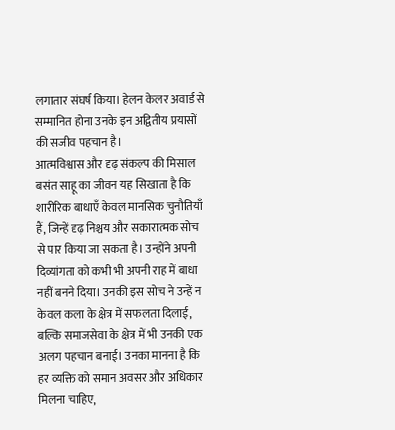लगातार संघर्ष किया। हेलन केलर अवार्ड से सम्मानित होना उनके इन अद्वितीय प्रयासों की सजीव पहचान है।
आत्मविश्वास और दृढ़ संकल्प की मिसाल
बसंत साहू का जीवन यह सिखाता है कि शारीरिक बाधाएँ केवल मानसिक चुनौतियाँ हैं, जिन्हें दृढ़ निश्चय और सकारात्मक सोच से पार किया जा सकता है। उन्होंने अपनी दिव्यांगता को कभी भी अपनी राह में बाधा नहीं बनने दिया। उनकी इस सोच ने उन्हें न केवल कला के क्षेत्र में सफलता दिलाई, बल्कि समाजसेवा के क्षेत्र में भी उनकी एक अलग पहचान बनाई। उनका मानना है कि हर व्यक्ति को समान अवसर और अधिकार मिलना चाहिए,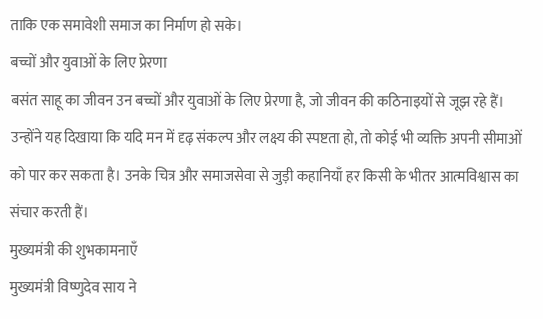ताकि एक समावेशी समाज का निर्माण हो सके।
बच्चों और युवाओं के लिए प्रेरणा
बसंत साहू का जीवन उन बच्चों और युवाओं के लिए प्रेरणा है, जो जीवन की कठिनाइयों से जूझ रहे हैं। उन्होंने यह दिखाया कि यदि मन में दृढ़ संकल्प और लक्ष्य की स्पष्टता हो, तो कोई भी व्यक्ति अपनी सीमाओं को पार कर सकता है। उनके चित्र और समाजसेवा से जुड़ी कहानियाँ हर किसी के भीतर आत्मविश्वास का संचार करती हैं।
मुख्यमंत्री की शुभकामनाएँ
मुख्यमंत्री विष्णुदेव साय ने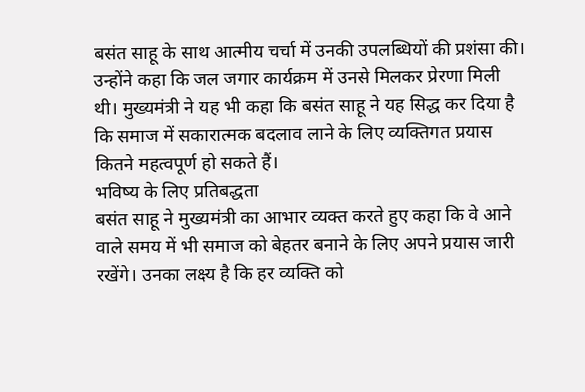बसंत साहू के साथ आत्मीय चर्चा में उनकी उपलब्धियों की प्रशंसा की। उन्होंने कहा कि जल जगार कार्यक्रम में उनसे मिलकर प्रेरणा मिली थी। मुख्यमंत्री ने यह भी कहा कि बसंत साहू ने यह सिद्ध कर दिया है कि समाज में सकारात्मक बदलाव लाने के लिए व्यक्तिगत प्रयास कितने महत्वपूर्ण हो सकते हैं।
भविष्य के लिए प्रतिबद्धता
बसंत साहू ने मुख्यमंत्री का आभार व्यक्त करते हुए कहा कि वे आने वाले समय में भी समाज को बेहतर बनाने के लिए अपने प्रयास जारी रखेंगे। उनका लक्ष्य है कि हर व्यक्ति को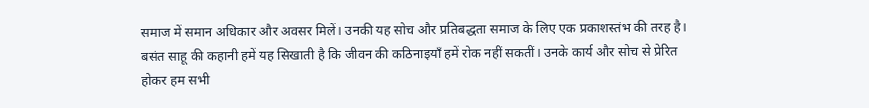समाज में समान अधिकार और अवसर मिलें। उनकी यह सोच और प्रतिबद्धता समाज के लिए एक प्रकाशस्तंभ की तरह है।
बसंत साहू की कहानी हमें यह सिखाती है कि जीवन की कठिनाइयाँ हमें रोक नहीं सकतीं। उनके कार्य और सोच से प्रेरित होकर हम सभी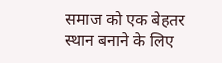समाज को एक बेहतर स्थान बनाने के लिए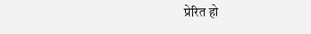प्रेरित हो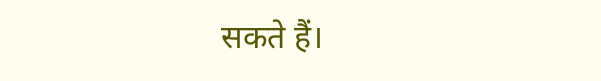सकते हैं।